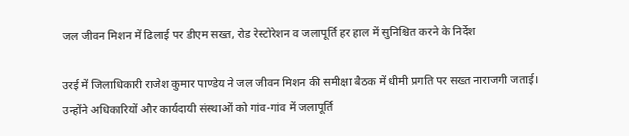जल जीवन मिशन में ढिलाई पर डीएम सख्त, रोड रेस्टोरेशन व जलापूर्ति हर हाल में सुनिश्चित करने के निर्देश

उरई में जिलाधिकारी राजेश कुमार पाण्डेय ने जल जीवन मिशन की समीक्षा बैठक में धीमी प्रगति पर सख्त नाराजगी जताई। उन्होंने अधिकारियों और कार्यदायी संस्थाओं को गांव-गांव में जलापूर्ति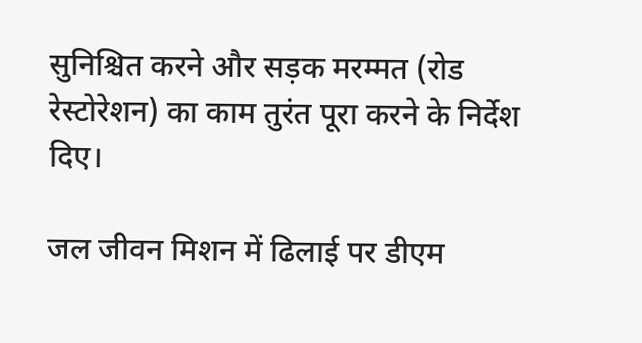सुनिश्चित करने और सड़क मरम्मत (रोड रेस्टोरेशन) का काम तुरंत पूरा करने के निर्देश दिए।

जल जीवन मिशन में ढिलाई पर डीएम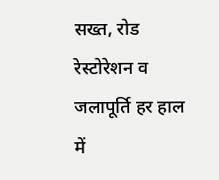सख्त, रोड रेस्टोरेशन व जलापूर्ति हर हाल में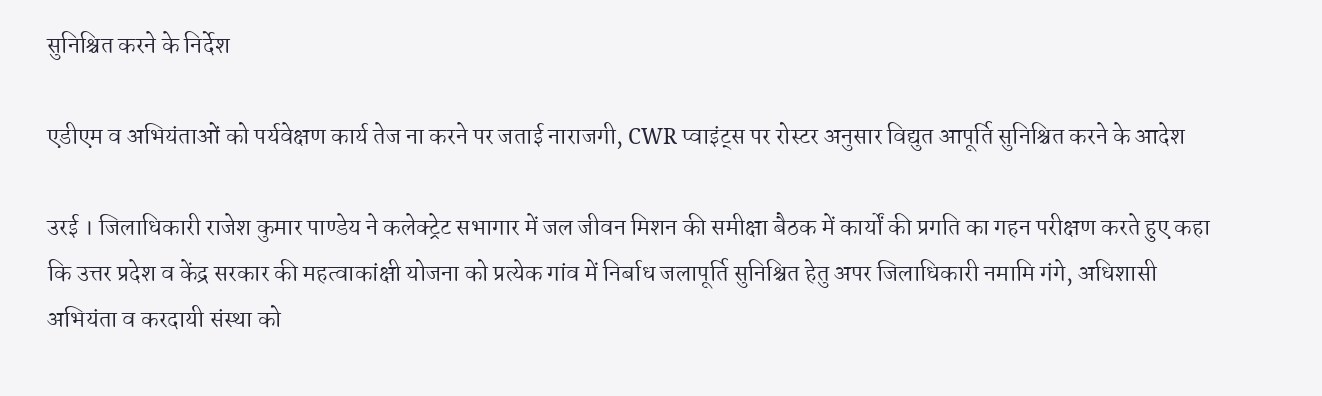सुनिश्चित करने के निर्देश

एडीएम व अभियंताओं को पर्यवेक्षण कार्य तेज ना करने पर जताई नाराजगी, CWR प्वाइंट्स पर रोस्टर अनुसार विद्युत आपूर्ति सुनिश्चित करने के आदेश

उरई । जिलाधिकारी राजेश कुमार पाण्डेय ने कलेक्ट्रेट सभागार में जल जीवन मिशन की समीक्षा बैठक में कार्यों की प्रगति का गहन परीक्षण करते हुए कहा कि उत्तर प्रदेश व केंद्र सरकार की महत्वाकांक्षी योजना को प्रत्येक गांव में निर्बाध जलापूर्ति सुनिश्चित हेतु अपर जिलाधिकारी नमामि गंगे, अधिशासी अभियंता व करदायी संस्था को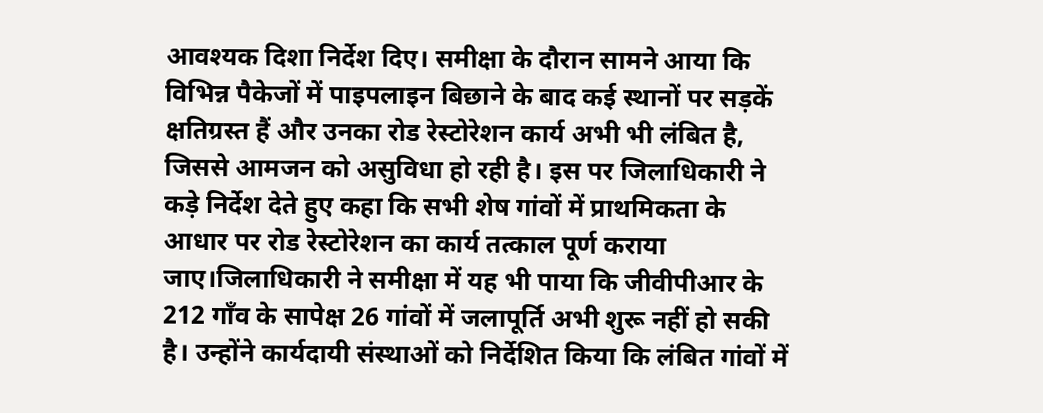आवश्यक दिशा निर्देश दिए। समीक्षा के दौरान सामने आया कि विभिन्न पैकेजों में पाइपलाइन बिछाने के बाद कई स्थानों पर सड़कें क्षतिग्रस्त हैं और उनका रोड रेस्टोरेशन कार्य अभी भी लंबित है, जिससे आमजन को असुविधा हो रही है। इस पर जिलाधिकारी ने कड़े निर्देश देते हुए कहा कि सभी शेष गांवों में प्राथमिकता के आधार पर रोड रेस्टोरेशन का कार्य तत्काल पूर्ण कराया जाए।जिलाधिकारी ने समीक्षा में यह भी पाया कि जीवीपीआर के 212 गाँव के सापेक्ष 26 गांवों में जलापूर्ति अभी शुरू नहीं हो सकी है। उन्होंने कार्यदायी संस्थाओं को निर्देशित किया कि लंबित गांवों में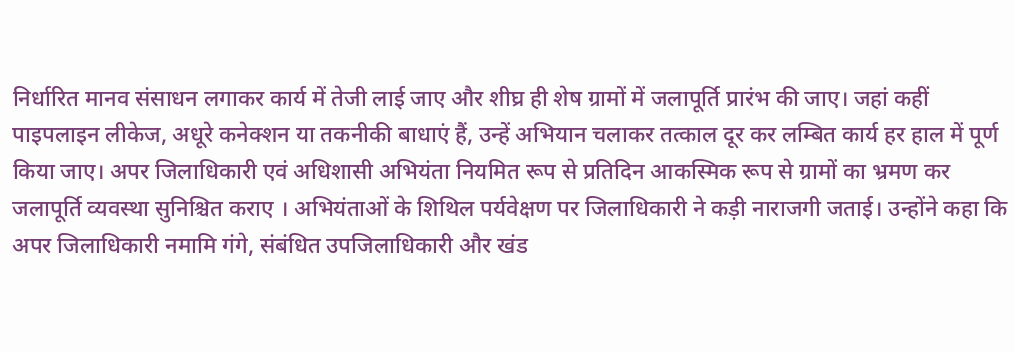निर्धारित मानव संसाधन लगाकर कार्य में तेजी लाई जाए और शीघ्र ही शेष ग्रामों में जलापूर्ति प्रारंभ की जाए। जहां कहीं पाइपलाइन लीकेज, अधूरे कनेक्शन या तकनीकी बाधाएं हैं, उन्हें अभियान चलाकर तत्काल दूर कर लम्बित कार्य हर हाल में पूर्ण किया जाए। अपर जिलाधिकारी एवं अधिशासी अभियंता नियमित रूप से प्रतिदिन आकस्मिक रूप से ग्रामों का भ्रमण कर जलापूर्ति व्यवस्था सुनिश्चित कराए । अभियंताओं के शिथिल पर्यवेक्षण पर जिलाधिकारी ने कड़ी नाराजगी जताई। उन्होंने कहा कि अपर जिलाधिकारी नमामि गंगे, संबंधित उपजिलाधिकारी और खंड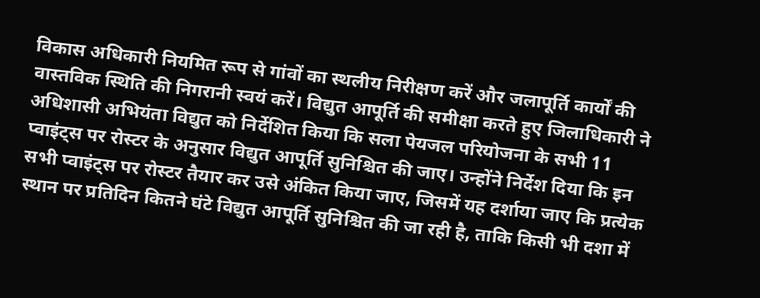विकास अधिकारी नियमित रूप से गांवों का स्थलीय निरीक्षण करें और जलापूर्ति कार्यों की वास्तविक स्थिति की निगरानी स्वयं करें। विद्युत आपूर्ति की समीक्षा करते हुए जिलाधिकारी ने अधिशासी अभियंता विद्युत को निर्देशित किया कि सला पेयजल परियोजना के सभी 11 प्वाइंट्स पर रोस्टर के अनुसार विद्युत आपूर्ति सुनिश्चित की जाए। उन्होंने निर्देश दिया कि इन सभी प्वाइंट्स पर रोस्टर तैयार कर उसे अंकित किया जाए, जिसमें यह दर्शाया जाए कि प्रत्येक स्थान पर प्रतिदिन कितने घंटे विद्युत आपूर्ति सुनिश्चित की जा रही है, ताकि किसी भी दशा में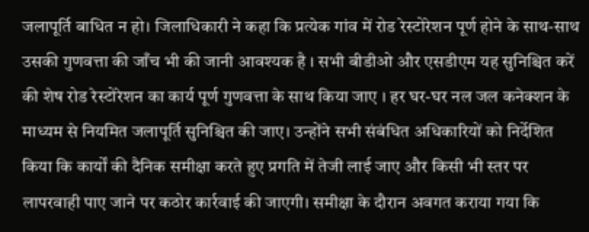जलापूर्ति बाधित न हो। जिलाधिकारी ने कहा कि प्रत्येक गांव में रोड रेस्टोरेशन पूर्ण होने के साथ-साथ उसकी गुणवत्ता की जाँच भी की जानी आवश्यक है । सभी बीडीओ और एसडीएम यह सुनिश्चित करें की शेष रोड रेस्टोरेशन का कार्य पूर्ण गुणवत्ता के साथ किया जाए । हर घर-घर नल जल कनेक्शन के माध्यम से नियमित जलापूर्ति सुनिश्चित की जाए। उन्होंने सभी संबंधित अधिकारियों को निर्देशित किया कि कार्यों की दैनिक समीक्षा करते हुए प्रगति में तेजी लाई जाए और किसी भी स्तर पर लापरवाही पाए जाने पर कठोर कार्रवाई की जाएगी। समीक्षा के दौरान अवगत कराया गया कि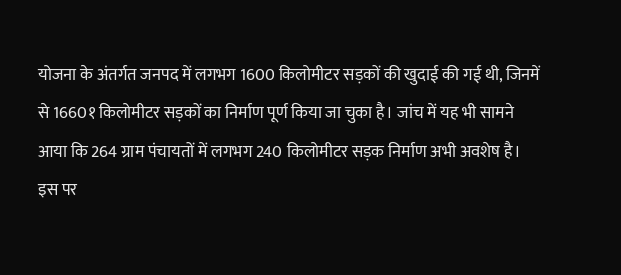योजना के अंतर्गत जनपद में लगभग 1600 किलोमीटर सड़कों की खुदाई की गई थी, जिनमें से 1660१ किलोमीटर सड़कों का निर्माण पूर्ण किया जा चुका है। जांच में यह भी सामने आया कि 264 ग्राम पंचायतों में लगभग 240 किलोमीटर सड़क निर्माण अभी अवशेष है। इस पर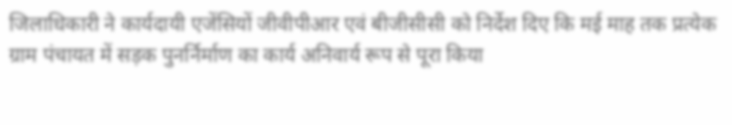जिलाधिकारी ने कार्यदायी एजेंसियों जीवीपीआर एवं बीजीसीसी को निर्देश दिए कि मई माह तक प्रत्येक ग्राम पंचायत में सड़क पुनर्निर्माण का कार्य अनिवार्य रूप से पूरा किया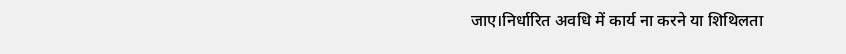जाए।निर्धारित अवधि में कार्य ना करने या शिथिलता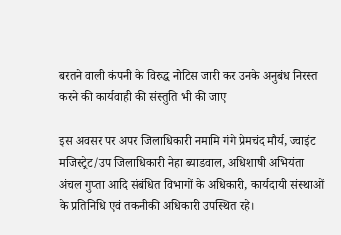बरतने वाली कंपनी के विरुद्ध नोटिस जारी कर उनके अनुबंध निरस्त करने की कार्यवाही की संस्तुति भी की जाए

इस अवसर पर अपर जिलाधिकारी नमामि गंगे प्रेमचंद मौर्य, ज्वाइंट मजिस्ट्रेट/उप जिलाधिकारी नेहा ब्याडवाल, अधिशाषी अभियंता अंचल गुप्ता आदि संबंधित विभागों के अधिकारी, कार्यदायी संस्थाओं के प्रतिनिधि एवं तकनीकी अधिकारी उपस्थित रहे।